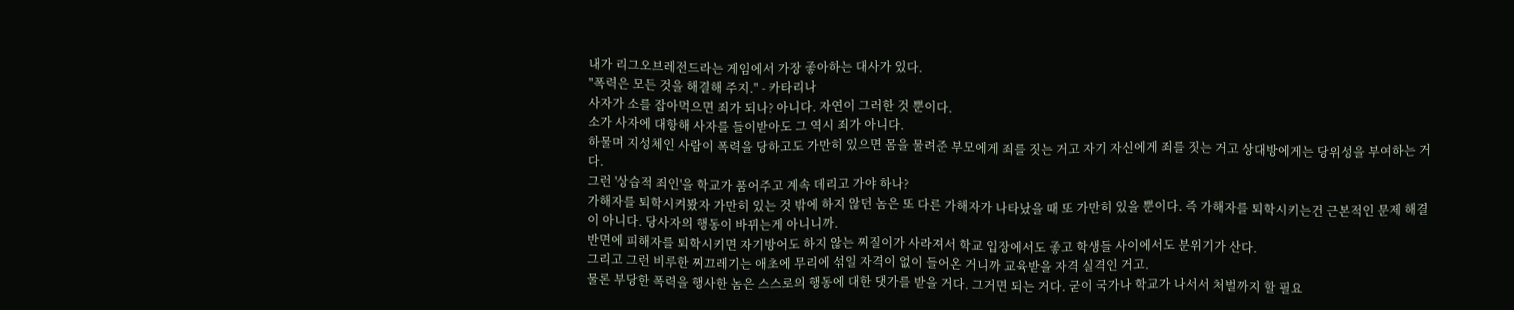내가 리그오브레전드라는 게임에서 가장 좋아하는 대사가 있다.
"폭력은 모든 것을 해결해 주지." - 카타리나
사자가 소를 잡아먹으면 죄가 되나? 아니다. 자연이 그러한 것 뿐이다.
소가 사자에 대항해 사자를 들이받아도 그 역시 죄가 아니다.
하물며 지성체인 사람이 폭력을 당하고도 가만히 있으면 몸을 물려준 부모에게 죄를 짓는 거고 자기 자신에게 죄를 짓는 거고 상대방에게는 당위성을 부여하는 거다.
그런 '상습적 죄인'을 학교가 품어주고 계속 데리고 가야 하나?
가해자를 퇴학시켜봤자 가만히 있는 것 밖에 하지 않던 놈은 또 다른 가해자가 나타났을 때 또 가만히 있을 뿐이다. 즉 가해자를 퇴학시키는건 근본적인 문제 해결이 아니다. 당사자의 행동이 바뀌는게 아니니까.
반면에 피해자를 퇴학시키면 자기방어도 하지 않는 찌질이가 사라져서 학교 입장에서도 좋고 학생들 사이에서도 분위기가 산다.
그리고 그런 비루한 찌끄레기는 애초에 무리에 섞일 자격이 없이 들어온 거니까 교육받을 자격 실격인 거고.
물론 부당한 폭력을 행사한 놈은 스스로의 행동에 대한 댓가를 받을 거다. 그거면 되는 거다. 굳이 국가나 학교가 나서서 처벌까지 할 필요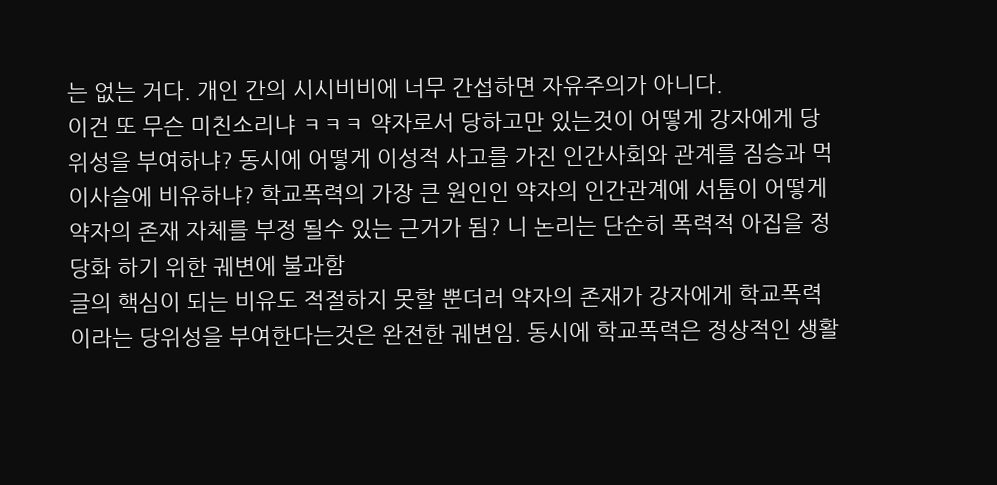는 없는 거다. 개인 간의 시시비비에 너무 간섭하면 자유주의가 아니다.
이건 또 무슨 미친소리냐 ㅋㅋㅋ 약자로서 당하고만 있는것이 어떻게 강자에게 당위성을 부여하냐? 동시에 어떻게 이성적 사고를 가진 인간사회와 관계를 짐승과 먹이사슬에 비유하냐? 학교폭력의 가장 큰 원인인 약자의 인간관계에 서툼이 어떻게 약자의 존재 자체를 부정 될수 있는 근거가 됨? 니 논리는 단순히 폭력적 아집을 정당화 하기 위한 궤변에 불과함
글의 핵심이 되는 비유도 적절하지 못할 뿐더러 약자의 존재가 강자에게 학교폭력이라는 당위성을 부여한다는것은 완전한 궤변임. 동시에 학교폭력은 정상적인 생활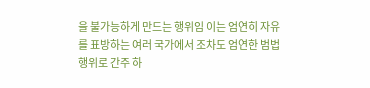을 불가능하게 만드는 행위임 이는 엄연히 자유를 표방하는 여러 국가에서 조차도 엄연한 범법행위로 간주 하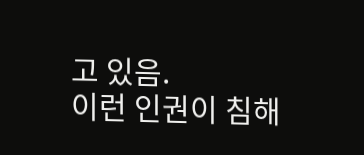고 있음.
이런 인권이 침해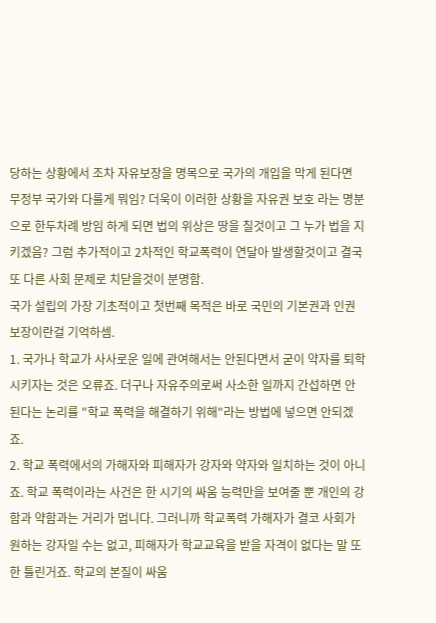당하는 상황에서 조차 자유보장을 명목으로 국가의 개입을 막게 된다면 무정부 국가와 다를게 뭐임? 더욱이 이러한 상황을 자유권 보호 라는 명분으로 한두차례 방임 하게 되면 법의 위상은 땅을 칠것이고 그 누가 법을 지키겠음? 그럼 추가적이고 2차적인 학교폭력이 연달아 발생할것이고 결국 또 다른 사회 문제로 치닫을것이 분명함.
국가 설립의 가장 기초적이고 첫번째 목적은 바로 국민의 기본권과 인권 보장이란걸 기억하셈.
1. 국가나 학교가 사사로운 일에 관여해서는 안된다면서 굳이 약자를 퇴학시키자는 것은 오류죠. 더구나 자유주의로써 사소한 일까지 간섭하면 안된다는 논리를 "학교 폭력을 해결하기 위해"라는 방법에 넣으면 안되겠죠.
2. 학교 폭력에서의 가해자와 피해자가 강자와 약자와 일치하는 것이 아니죠. 학교 폭력이라는 사건은 한 시기의 싸움 능력만을 보여줄 뿐 개인의 강함과 약함과는 거리가 멉니다. 그러니까 학교폭력 가해자가 결코 사회가 원하는 강자일 수는 없고, 피해자가 학교교육을 받을 자격이 없다는 말 또한 틀린거죠. 학교의 본질이 싸움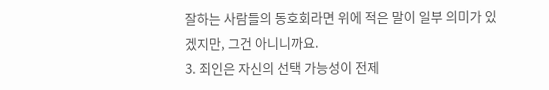잘하는 사람들의 동호회라면 위에 적은 말이 일부 의미가 있겠지만, 그건 아니니까요.
3. 죄인은 자신의 선택 가능성이 전제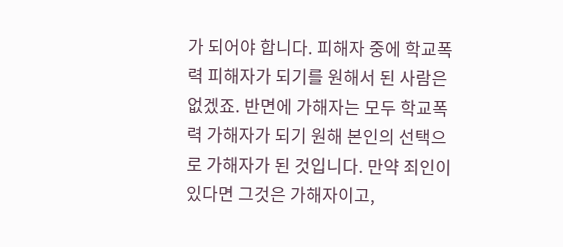가 되어야 합니다. 피해자 중에 학교폭력 피해자가 되기를 원해서 된 사람은 없겠죠. 반면에 가해자는 모두 학교폭력 가해자가 되기 원해 본인의 선택으로 가해자가 된 것입니다. 만약 죄인이 있다면 그것은 가해자이고,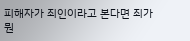피해자가 죄인이라고 본다면 죄가 뭔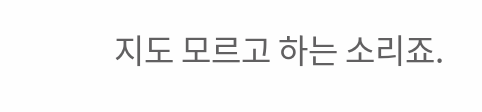지도 모르고 하는 소리죠.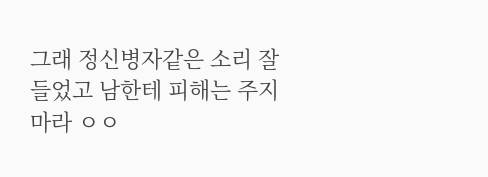그래 정신병자같은 소리 잘 들었고 남한테 피해는 주지마라 ㅇㅇ